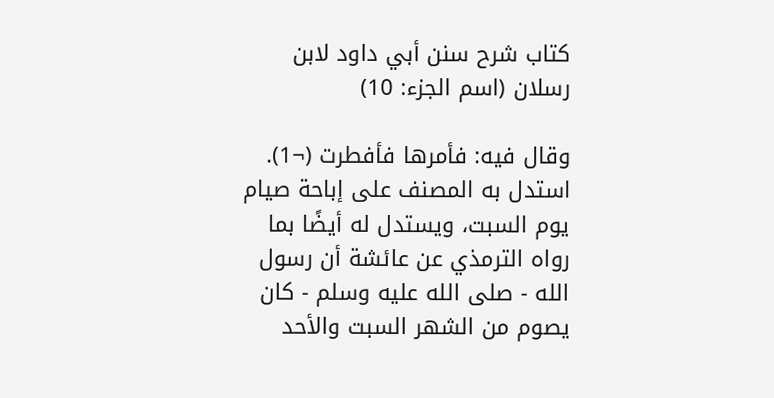كتاب شرح سنن أبي داود لابن رسلان (اسم الجزء: 10)

وقال فيه: فأمرها فأفطرت (¬1). استدل به المصنف على إباحة صيام يوم السبت، ويستدل له أيضًا بما رواه الترمذي عن عائشة أن رسول الله - صلى الله عليه وسلم - كان يصوم من الشهر السبت والأحد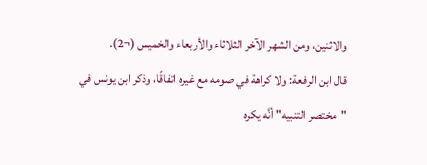والاثنين، ومن الشهر الآخر الثلاثاء والأربعاء والخميس (¬2).
قال ابن الرفعة: ولا كراهة في صومه مع غيره اتفاقًا، وذكر ابن يونس في "مختصر التنبيه" أنَّه يكره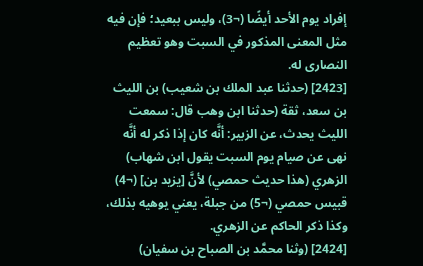إفراد يوم الأحد أيضًا (¬3)، وليس ببعيد؛ فإن فيه مثل المعنى المذكور في السبت وهو تعظيم النصارى له.
[2423] (حدثنا عبد الملك بن شعيب) بن الليث بن سعد، ثقة (حدثنا ابن وهب قال: سمعت الليث يحدث، عن الزبير: أنَّه كان إذا ذكر له أنَّه نهى عن صيام يوم السبت يقول ابن شهاب) الزهري (هذا حديث حمصي) لأنَّ [يزيد بن] (¬4) قبيس حمصي (¬5) من جبلة، يعني يوهيه بذلك، وكذا ذكر الحاكم عن الزهري.
[2424] (وثنا محمَّد بن الصباح بن سفيان)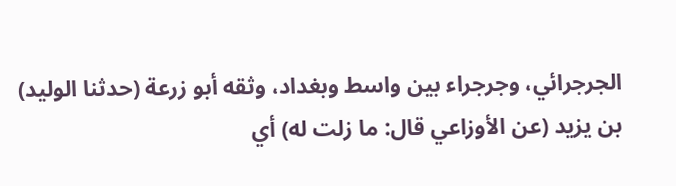الجرجرائي، وجرجراء بين واسط وبغداد، وثقه أبو زرعة (حدثنا الوليد) بن يزيد (عن الأوزاعي قال: ما زلت له) أي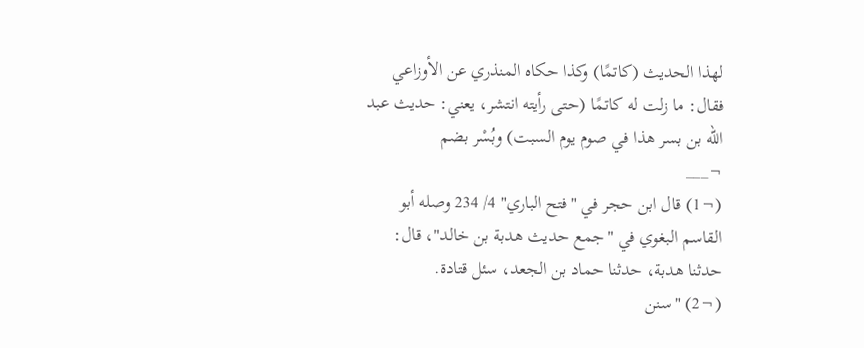لهذا الحديث (كاتمًا) وكذا حكاه المنذري عن الأوزاعي فقال: ما زلت له كاتمًا (حتى رأيته انتشر، يعني: حديث عبد الله بن بسر هذا في صوم يوم السبت) وبُسْر بضم
¬___
(¬1) قال ابن حجر في "فتح الباري" 4/ 234 وصله أبو القاسم البغوي في "جمع حديث هدبة بن خالد"، قال: حدثنا هدبة، حدثنا حماد بن الجعد، سئل قتادة.
(¬2) "سنن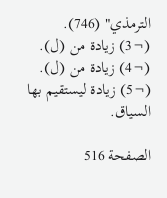الترمذي" (746).
(¬3) زيادة من (ل).
(¬4) زيادة من (ل).
(¬5) زيادة ليستقيم بها السياق.

الصفحة 516